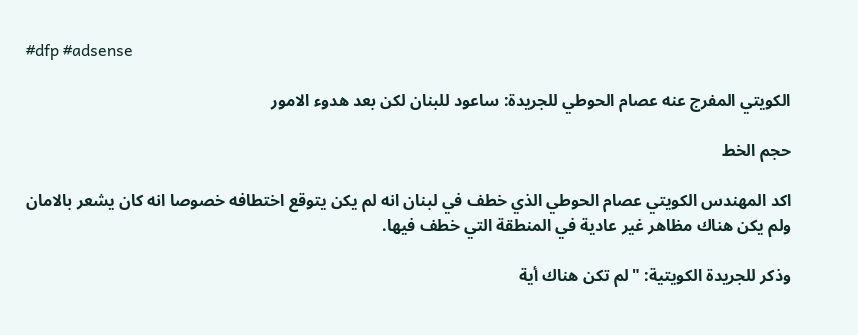#dfp #adsense

الكويتي المفرج عنه عصام الحوطي للجريدة: ساعود للبنان لكن بعد هدوء الامور

حجم الخط

اكد المهندس الكويتي عصام الحوطي الذي خطف في لبنان انه لم يكن يتوقع اختطافه خصوصا انه كان يشعر بالامان ولم يكن هناك مظاهر غير عادية في المنطقة التي خطف فيها.

وذكر للجريدة الكويتية: "لم تكن هناك أية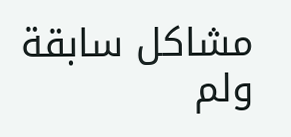مشاكل سابقة ولم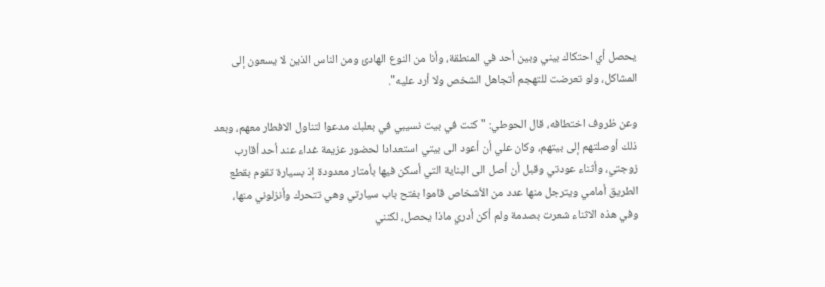يحصل أي احتكاك بيني وبين أحد في المنطقة، وأنا من النوع الهادئ ومن الناس الذين لا يسعون إلى المشاكل، ولو تعرضت للتهجم أتجاهل الشخص ولا أرد عليه".

وعن ظروف اختطافه، قال الحوطي: "كنت في بيت نسيبي في بعلبك مدعوا لتناول الافطار معهم، وبعد ذلك أوصلتهم إلى بيتهم، وكان علي أن أعود الى بيتي استعدادا لحضور عزيمة غداء عند أحد أقارب زوجتي، وأثناء عودتي وقبل أن أصل الى البناية التي أسكن فيها بأمتار معدودة إذ بسيارة تقوم بقطع الطريق أمامي ويترجل منها عدد من الأشخاص قاموا بفتح باب سيارتي وهي تتحرك وأنزلوني منها، وفي هذه الاثناء شعرت بصدمة ولم أكن أدري ماذا يحصل، لكنني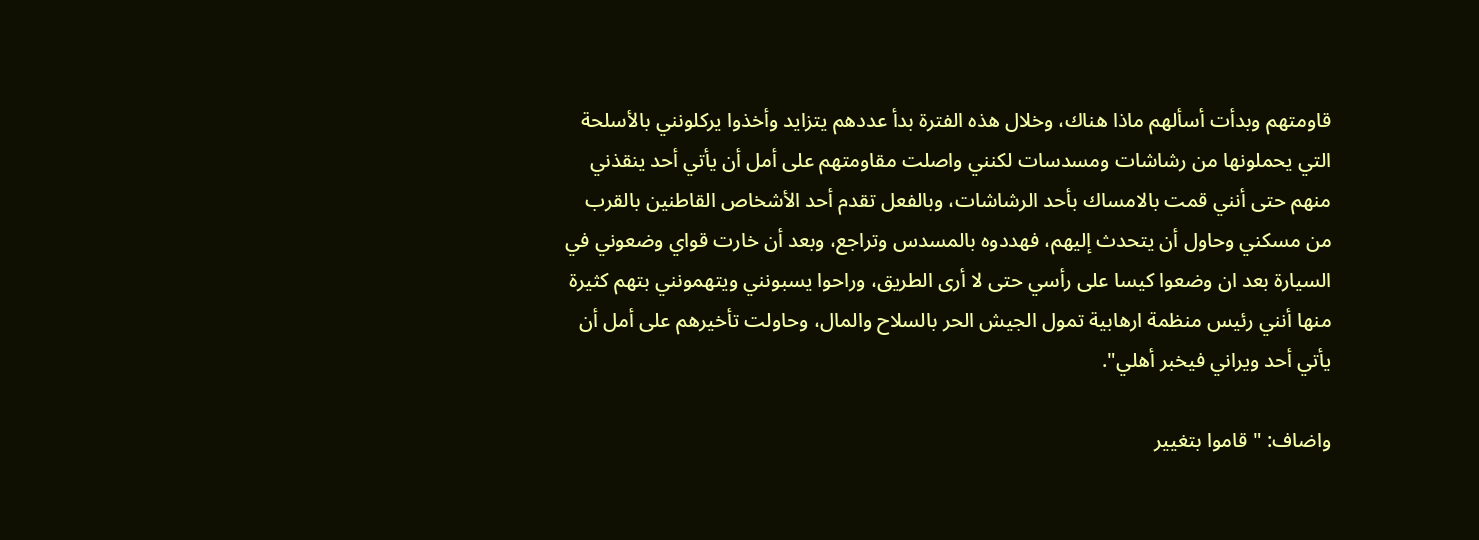قاومتهم وبدأت أسألهم ماذا هناك، وخلال هذه الفترة بدأ عددهم يتزايد وأخذوا يركلونني بالأسلحة التي يحملونها من رشاشات ومسدسات لكنني واصلت مقاومتهم على أمل أن يأتي أحد ينقذني منهم حتى أنني قمت بالامساك بأحد الرشاشات، وبالفعل تقدم أحد الأشخاص القاطنين بالقرب من مسكني وحاول أن يتحدث إليهم، فهددوه بالمسدس وتراجع، وبعد أن خارت قواي وضعوني في السيارة بعد ان وضعوا كيسا على رأسي حتى لا أرى الطريق، وراحوا يسبونني ويتهمونني بتهم كثيرة منها أنني رئيس منظمة ارهابية تمول الجيش الحر بالسلاح والمال، وحاولت تأخيرهم على أمل أن يأتي أحد ويراني فيخبر أهلي".

واضاف: "قاموا بتغيير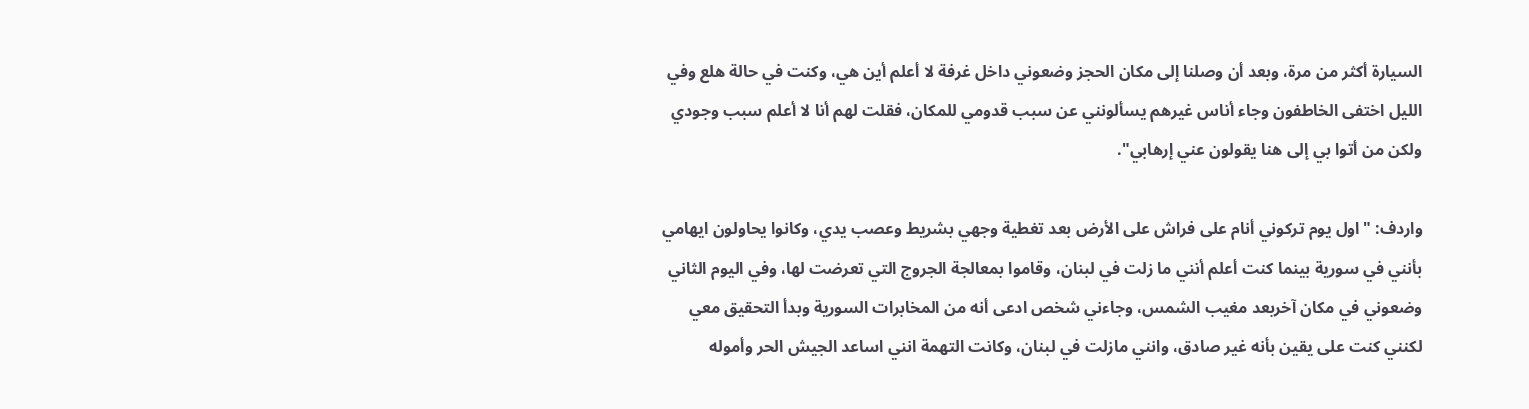السيارة أكثر من مرة، وبعد أن وصلنا إلى مكان الحجز وضعوني داخل غرفة لا أعلم أين هي، وكنت في حالة هلع وفي الليل اختفى الخاطفون وجاء أناس غيرهم يسألونني عن سبب قدومي للمكان، فقلت لهم أنا لا أعلم سبب وجودي ولكن من أتوا بي إلى هنا يقولون عني إرهابي".

واردف: "اول يوم تركوني أنام على فراش على الأرض بعد تغطية وجهي بشريط وعصب يدي، وكانوا يحاولون ايهامي بأنني في سورية بينما كنت أعلم أنني ما زلت في لبنان، وقاموا بمعالجة الجروج التي تعرضت لها، وفي اليوم الثاني وضعوني في مكان آخربعد مغيب الشمس، وجاءني شخص ادعى أنه من المخابرات السورية وبدأ التحقيق معي لكنني كنت على يقين بأنه غير صادق، وانني مازلت في لبنان، وكانت التهمة انني اساعد الجيش الحر وأموله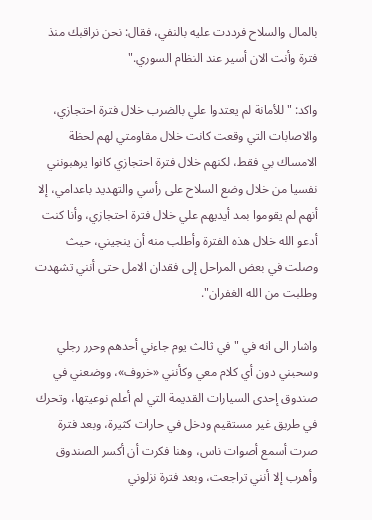بالمال والسلاح فرددت عليه بالنفي، فقال: نحن نراقبك منذ فترة وأنت الان أسير عند النظام السوري."

واكد: "للأمانة لم يعتدوا علي بالضرب خلال فترة احتجازي، والاصابات التي وقعت كانت خلال مقاومتي لهم لحظة الامساك بي فقط، لكنهم خلال فترة احتجازي كانوا يرهبونني نفسيا من خلال وضع السلاح على رأسي والتهديد باعدامي، إلا أنهم لم يقوموا بمد أيديهم علي خلال فترة احتجازي، وأنا كنت أدعو الله خلال هذه الفترة وأطلب منه أن ينجيني، حيث وصلت في بعض المراحل إلى فقدان الامل حتى أنني تشهدت وطلبت من الله الغفران".

واشار الى انه في "في ثالث يوم جاءني أحدهم وحرر رجلي وسحبني دون أي كلام معي وكأنني «خروف»، ووضعني في صندوق إحدى السيارات القديمة التي لم أعلم نوعيتها، وتحرك في طريق غير مستقيم ودخل في حارات كثيرة، وبعد فترة صرت أسمع أصوات ناس، وهنا فكرت أن أكسر الصندوق وأهرب إلا أنني تراجعت، وبعد فترة نزلوني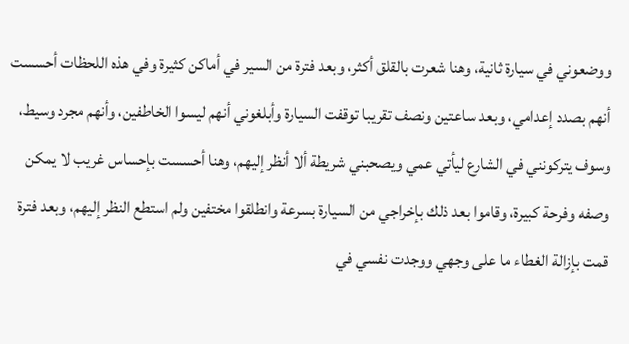ووضعوني في سيارة ثانية، وهنا شعرت بالقلق أكثر، وبعد فترة من السير في أماكن كثيرة وفي هذه اللحظات أحسست أنهم بصدد إعدامي، وبعد ساعتين ونصف تقريبا توقفت السيارة وأبلغوني أنهم ليسوا الخاطفين، وأنهم مجرد وسيط، وسوف يتركونني في الشارع ليأتي عمي ويصحبني شريطة ألا أنظر إليهم، وهنا أحسست بإحساس غريب لا يمكن وصفه وفرحة كبيرة، وقاموا بعد ذلك بإخراجي من السيارة بسرعة وانطلقوا مختفين ولم استطع النظر إليهم، وبعد فترة قمت بإزالة الغطاء ما على وجهي ووجدت نفسي في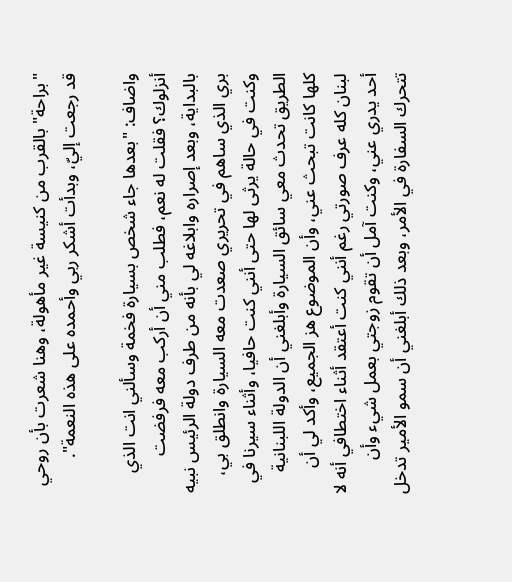"براحة" بالقرب من كنيسة غير مأهولة، وهنا شعرت بأن روحي قد رجعت إليّ، وبدأت أشكر ربي وأحمده على هذه النعمة".

واضاف: "بعدها جاء شخص بسيارة فخمة وسألني انت الذي أنزلوك؟ فقلت له نعم، فطلب مني أن أركب معه فرفضت بالبداية، وبعد إصراره وابلاغه لي بأنه من طرف دولة الرئيس نبيه بري الذي ساهم في تحريري صعدت معه السيارة وانطلق بي، وكنت في حالة يرثى لها حتى أنني كنت حافيا، وأثناء سيرنا في الطريق تحدث معي سائق السيارة وأبلغني أن الدولة اللبنانية كلها كانت تبحث عني، وأن الموضوع هز الجميع، وأكد لي أن لبنان كله عرف صورتي رغم أنني كنت أعتقد أثناء اختطافي أنه لا أحد يدري عني، وكنت آمل أن تقوم زوجتي بعمل شيء وأن تتحرك السفارة في الأمر، وبعد ذلك أبلغني أن سمو الأمير تدخل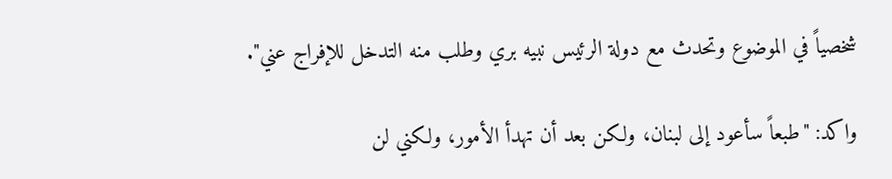شخصياً في الموضوع وتحدث مع دولة الرئيس نبيه بري وطلب منه التدخل للإفراج عني".

واكد: "طبعاً سأعود إلى لبنان، ولكن بعد أن تهدأ الأمور، ولكني لن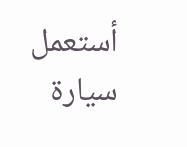أستعمل سيارة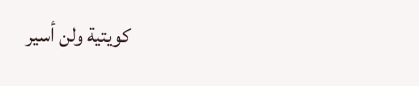كويتية ولن أسير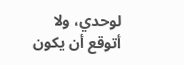لوحدي، ولا أتوقع أن يكون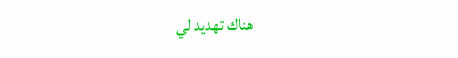هناك تهديد لي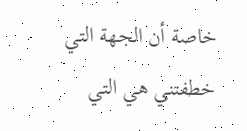خاصة أن الجهة التي خطفتني هي التي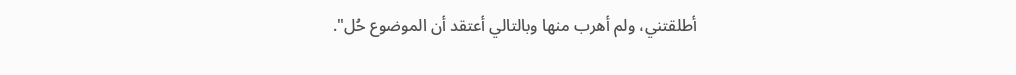أطلقتني، ولم أهرب منها وبالتالي أعتقد أن الموضوع حُل".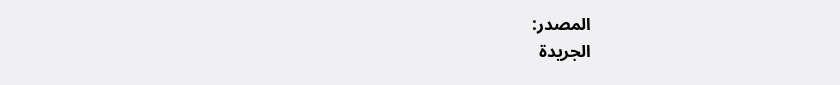المصدر:
الجريدة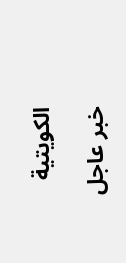الكويتية

خبر عاجل